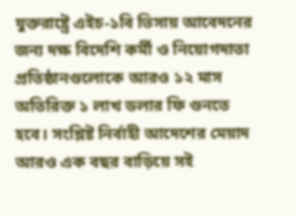যুক্তরাষ্ট্রে এইচ-১বি ভিসায় আবেদনের জন্য দক্ষ বিদেশি কর্মী ও নিয়োগদাতা প্রতিষ্ঠানগুলোকে আরও ১২ মাস অতিরিক্ত ১ লাখ ডলার ফি গুনতে হবে। সংশ্লিষ্ট নির্বাহী আদেশের মেয়াদ আরও এক বছর বাড়িয়ে সই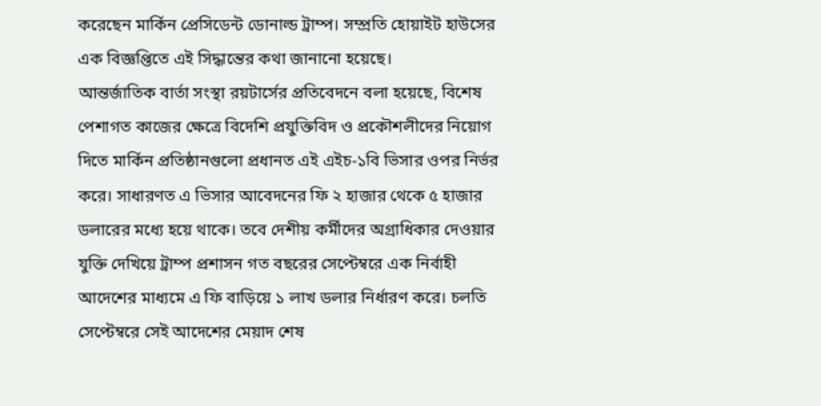করেছেন মার্কিন প্রেসিডেন্ট ডোনাল্ড ট্রাম্প। সম্প্রতি হোয়াইট হাউসের এক বিজ্ঞপ্তিতে এই সিদ্ধান্তের কথা জানানো হয়েছে।
আন্তর্জাতিক বার্তা সংস্থা রয়টার্সের প্রতিবেদনে বলা হয়েছে, বিশেষ পেশাগত কাজের ক্ষেত্রে বিদেশি প্রযুক্তিবিদ ও প্রকৌশলীদের নিয়োগ দিতে মার্কিন প্রতিষ্ঠানগুলো প্রধানত এই এইচ-১বি ভিসার ওপর নির্ভর করে। সাধারণত এ ভিসার আবেদনের ফি ২ হাজার থেকে ৫ হাজার ডলারের মধ্যে হয়ে থাকে। তবে দেশীয় কর্মীদের অগ্রাধিকার দেওয়ার যুক্তি দেখিয়ে ট্রাম্প প্রশাসন গত বছরের সেপ্টেম্বরে এক নির্বাহী আদেশের মাধ্যমে এ ফি বাড়িয়ে ১ লাখ ডলার নির্ধারণ করে। চলতি সেপ্টেম্বরে সেই আদেশের মেয়াদ শেষ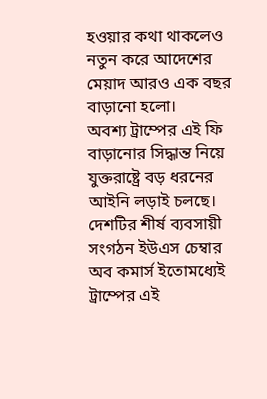হওয়ার কথা থাকলেও নতুন করে আদেশের মেয়াদ আরও এক বছর বাড়ানো হলো।
অবশ্য ট্রাম্পের এই ফি বাড়ানোর সিদ্ধান্ত নিয়ে যুক্তরাষ্ট্রে বড় ধরনের আইনি লড়াই চলছে। দেশটির শীর্ষ ব্যবসায়ী সংগঠন ইউএস চেম্বার অব কমার্স ইতোমধ্যেই ট্রাম্পের এই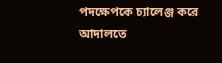পদক্ষেপকে চ্যালেঞ্জ করে আদালতে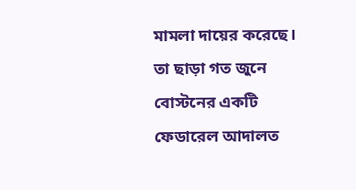মামলা দায়ের করেছে। তা ছাড়া গত জুনে বোস্টনের একটি ফেডারেল আদালত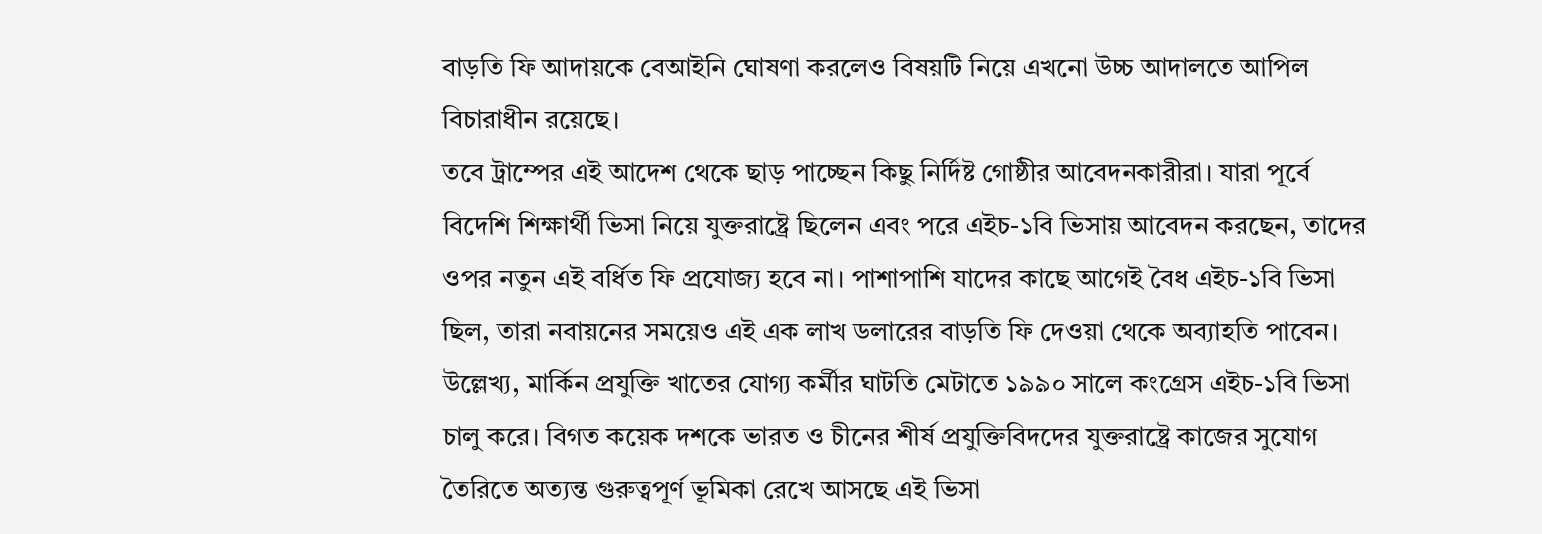বাড়তি ফি আদায়কে বেআইনি ঘোষণা করলেও বিষয়টি নিয়ে এখনো উচ্চ আদালতে আপিল বিচারাধীন রয়েছে।
তবে ট্রাম্পের এই আদেশ থেকে ছাড় পাচ্ছেন কিছু নির্দিষ্ট গোষ্ঠীর আবেদনকারীরা। যারা পূর্বে বিদেশি শিক্ষার্থী ভিসা নিয়ে যুক্তরাষ্ট্রে ছিলেন এবং পরে এইচ-১বি ভিসায় আবেদন করছেন, তাদের ওপর নতুন এই বর্ধিত ফি প্রযোজ্য হবে না। পাশাপাশি যাদের কাছে আগেই বৈধ এইচ-১বি ভিসা ছিল, তারা নবায়নের সময়েও এই এক লাখ ডলারের বাড়তি ফি দেওয়া থেকে অব্যাহতি পাবেন।
উল্লেখ্য, মার্কিন প্রযুক্তি খাতের যোগ্য কর্মীর ঘাটতি মেটাতে ১৯৯০ সালে কংগ্রেস এইচ-১বি ভিসা চালু করে। বিগত কয়েক দশকে ভারত ও চীনের শীর্ষ প্রযুক্তিবিদদের যুক্তরাষ্ট্রে কাজের সুযোগ তৈরিতে অত্যন্ত গুরুত্বপূর্ণ ভূমিকা রেখে আসছে এই ভিসা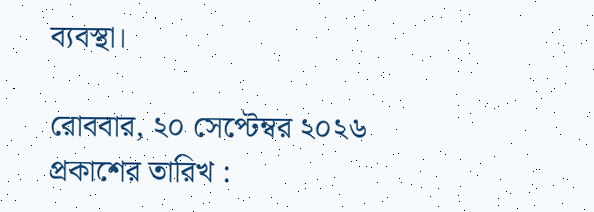ব্যবস্থা।

রোববার, ২০ সেপ্টেম্বর ২০২৬
প্রকাশের তারিখ :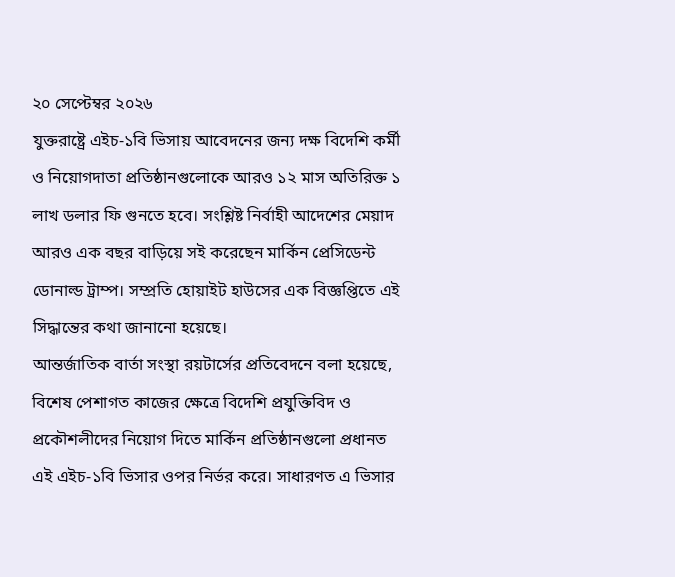২০ সেপ্টেম্বর ২০২৬
যুক্তরাষ্ট্রে এইচ-১বি ভিসায় আবেদনের জন্য দক্ষ বিদেশি কর্মী ও নিয়োগদাতা প্রতিষ্ঠানগুলোকে আরও ১২ মাস অতিরিক্ত ১ লাখ ডলার ফি গুনতে হবে। সংশ্লিষ্ট নির্বাহী আদেশের মেয়াদ আরও এক বছর বাড়িয়ে সই করেছেন মার্কিন প্রেসিডেন্ট ডোনাল্ড ট্রাম্প। সম্প্রতি হোয়াইট হাউসের এক বিজ্ঞপ্তিতে এই সিদ্ধান্তের কথা জানানো হয়েছে।
আন্তর্জাতিক বার্তা সংস্থা রয়টার্সের প্রতিবেদনে বলা হয়েছে, বিশেষ পেশাগত কাজের ক্ষেত্রে বিদেশি প্রযুক্তিবিদ ও প্রকৌশলীদের নিয়োগ দিতে মার্কিন প্রতিষ্ঠানগুলো প্রধানত এই এইচ-১বি ভিসার ওপর নির্ভর করে। সাধারণত এ ভিসার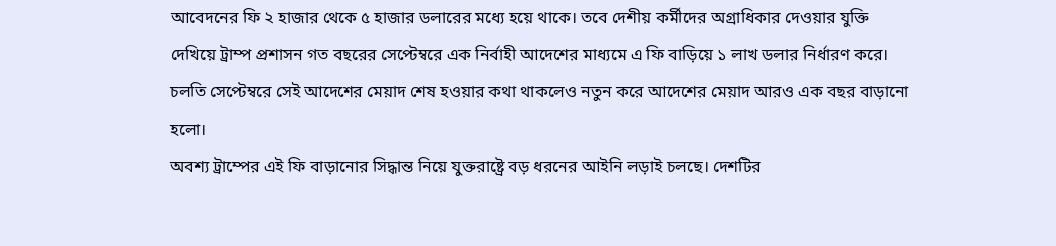আবেদনের ফি ২ হাজার থেকে ৫ হাজার ডলারের মধ্যে হয়ে থাকে। তবে দেশীয় কর্মীদের অগ্রাধিকার দেওয়ার যুক্তি দেখিয়ে ট্রাম্প প্রশাসন গত বছরের সেপ্টেম্বরে এক নির্বাহী আদেশের মাধ্যমে এ ফি বাড়িয়ে ১ লাখ ডলার নির্ধারণ করে। চলতি সেপ্টেম্বরে সেই আদেশের মেয়াদ শেষ হওয়ার কথা থাকলেও নতুন করে আদেশের মেয়াদ আরও এক বছর বাড়ানো হলো।
অবশ্য ট্রাম্পের এই ফি বাড়ানোর সিদ্ধান্ত নিয়ে যুক্তরাষ্ট্রে বড় ধরনের আইনি লড়াই চলছে। দেশটির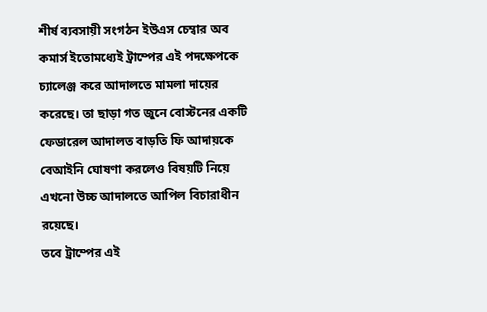শীর্ষ ব্যবসায়ী সংগঠন ইউএস চেম্বার অব কমার্স ইতোমধ্যেই ট্রাম্পের এই পদক্ষেপকে চ্যালেঞ্জ করে আদালতে মামলা দায়ের করেছে। তা ছাড়া গত জুনে বোস্টনের একটি ফেডারেল আদালত বাড়তি ফি আদায়কে বেআইনি ঘোষণা করলেও বিষয়টি নিয়ে এখনো উচ্চ আদালতে আপিল বিচারাধীন রয়েছে।
তবে ট্রাম্পের এই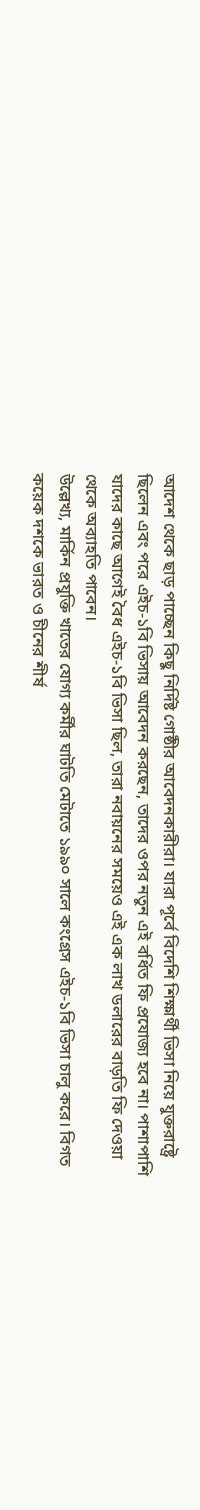আদেশ থেকে ছাড় পাচ্ছেন কিছু নির্দিষ্ট গোষ্ঠীর আবেদনকারীরা। যারা পূর্বে বিদেশি শিক্ষার্থী ভিসা নিয়ে যুক্তরাষ্ট্রে ছিলেন এবং পরে এইচ-১বি ভিসায় আবেদন করছেন, তাদের ওপর নতুন এই বর্ধিত ফি প্রযোজ্য হবে না। পাশাপাশি যাদের কাছে আগেই বৈধ এইচ-১বি ভিসা ছিল, তারা নবায়নের সময়েও এই এক লাখ ডলারের বাড়তি ফি দেওয়া থেকে অব্যাহতি পাবেন।
উল্লেখ্য, মার্কিন প্রযুক্তি খাতের যোগ্য কর্মীর ঘাটতি মেটাতে ১৯৯০ সালে কংগ্রেস এইচ-১বি ভিসা চালু করে। বিগত কয়েক দশকে ভারত ও চীনের শীর্ষ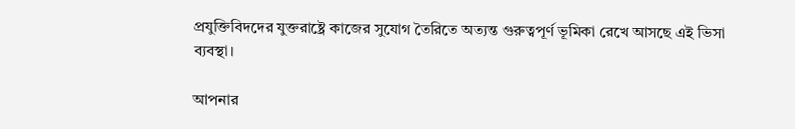প্রযুক্তিবিদদের যুক্তরাষ্ট্রে কাজের সুযোগ তৈরিতে অত্যন্ত গুরুত্বপূর্ণ ভূমিকা রেখে আসছে এই ভিসা ব্যবস্থা।

আপনার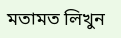মতামত লিখুন